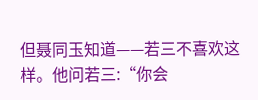但聂同玉知道——若三不喜欢这样。他问若三:“你会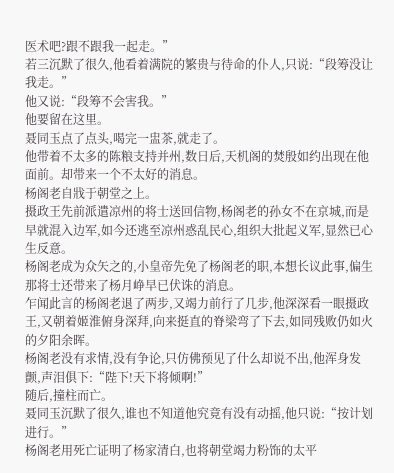医术吧?跟不跟我一起走。”
若三沉默了很久,他看着满院的繁贵与待命的仆人,只说:“段筹没让我走。”
他又说:“段筹不会害我。”
他要留在这里。
聂同玉点了点头,喝完一盅茶,就走了。
他带着不太多的陈粮支持并州,数日后,天机阁的焚殷如约出现在他面前。却带来一个不太好的消息。
杨阁老自戕于朝堂之上。
摄政王先前派遣凉州的将士送回信物,杨阁老的孙女不在京城,而是早就混入边军,如今还逃至凉州惑乱民心,组织大批起义军,显然已心生反意。
杨阁老成为众矢之的,小皇帝先免了杨阁老的职,本想长议此事,偏生那将士还带来了杨月峥早已伏诛的消息。
乍闻此言的杨阁老退了两步,又竭力前行了几步,他深深看一眼摄政王,又朝着姬淮俯身深拜,向来挺直的脊梁弯了下去,如同残败仍如火的夕阳余晖。
杨阁老没有求情,没有争论,只仿佛预见了什么却说不出,他浑身发颤,声泪俱下:“陛下!天下将倾啊!”
随后,撞柱而亡。
聂同玉沉默了很久,谁也不知道他究竟有没有动摇,他只说:“按计划进行。”
杨阁老用死亡证明了杨家清白,也将朝堂竭力粉饰的太平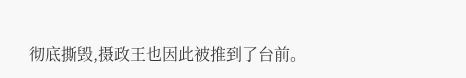彻底撕毁,摄政王也因此被推到了台前。